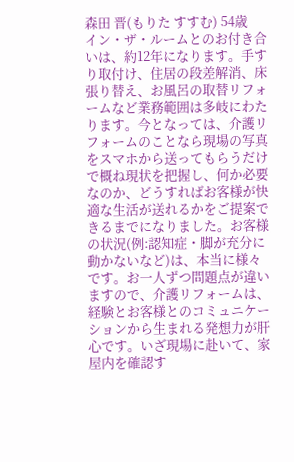森田 晋(もりた すすむ) 54歳
イン・ザ・ルームとのお付き合いは、約12年になります。手すり取付け、住居の段差解消、床張り替え、お風呂の取替リフォームなど業務範囲は多岐にわたります。今となっては、介護リフォームのことなら現場の写真をスマホから送ってもらうだけで概ね現状を把握し、何か必要なのか、どうすればお客様が快適な生活が送れるかをご提案できるまでになりました。お客様の状況(例:認知症・脚が充分に動かないなど)は、本当に様々です。お一人ずつ問題点が違いますので、介護リフォームは、経験とお客様とのコミュニケーションから生まれる発想力が肝心です。いざ現場に赴いて、家屋内を確認す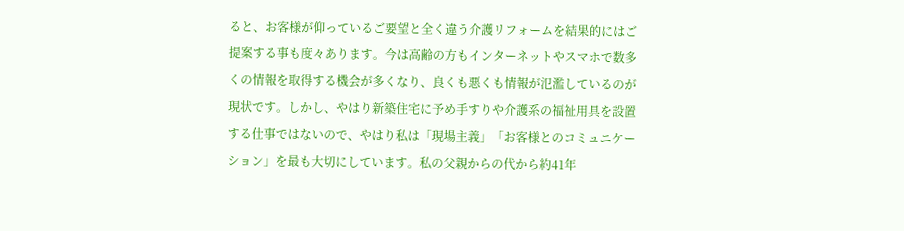ると、お客様が仰っているご要望と全く違う介護リフォームを結果的にはご提案する事も度々あります。今は高齢の方もインターネットやスマホで数多くの情報を取得する機会が多くなり、良くも悪くも情報が氾濫しているのが現状です。しかし、やはり新築住宅に予め手すりや介護系の福祉用具を設置する仕事ではないので、やはり私は「現場主義」「お客様とのコミュニケーション」を最も大切にしています。私の父親からの代から約41年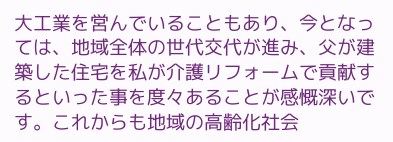大工業を営んでいることもあり、今となっては、地域全体の世代交代が進み、父が建築した住宅を私が介護リフォームで貢献するといった事を度々あることが感慨深いです。これからも地域の高齢化社会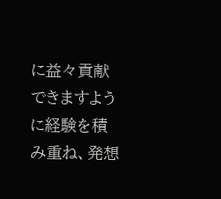に益々貢献できますように経験を積み重ね、発想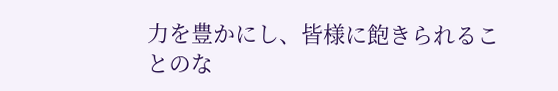力を豊かにし、皆様に飽きられることのな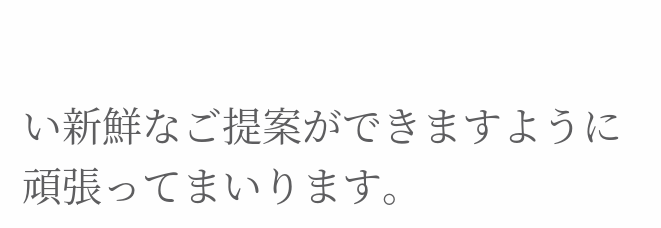い新鮮なご提案ができますように頑張ってまいります。